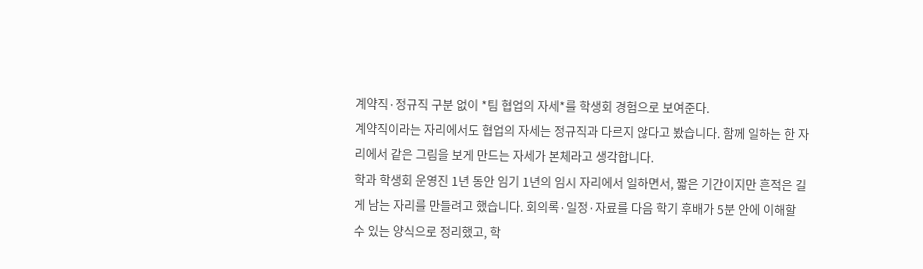계약직·정규직 구분 없이 *팀 협업의 자세*를 학생회 경험으로 보여준다.
계약직이라는 자리에서도 협업의 자세는 정규직과 다르지 않다고 봤습니다. 함께 일하는 한 자리에서 같은 그림을 보게 만드는 자세가 본체라고 생각합니다.
학과 학생회 운영진 1년 동안 임기 1년의 임시 자리에서 일하면서, 짧은 기간이지만 흔적은 길게 남는 자리를 만들려고 했습니다. 회의록·일정·자료를 다음 학기 후배가 5분 안에 이해할 수 있는 양식으로 정리했고, 학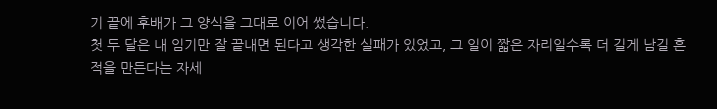기 끝에 후배가 그 양식을 그대로 이어 썼습니다.
첫 두 달은 내 임기만 잘 끝내면 된다고 생각한 실패가 있었고, 그 일이 짧은 자리일수록 더 길게 남길 흔적을 만든다는 자세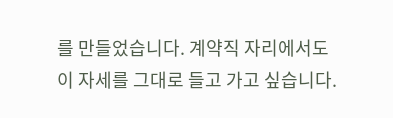를 만들었습니다. 계약직 자리에서도 이 자세를 그대로 들고 가고 싶습니다.